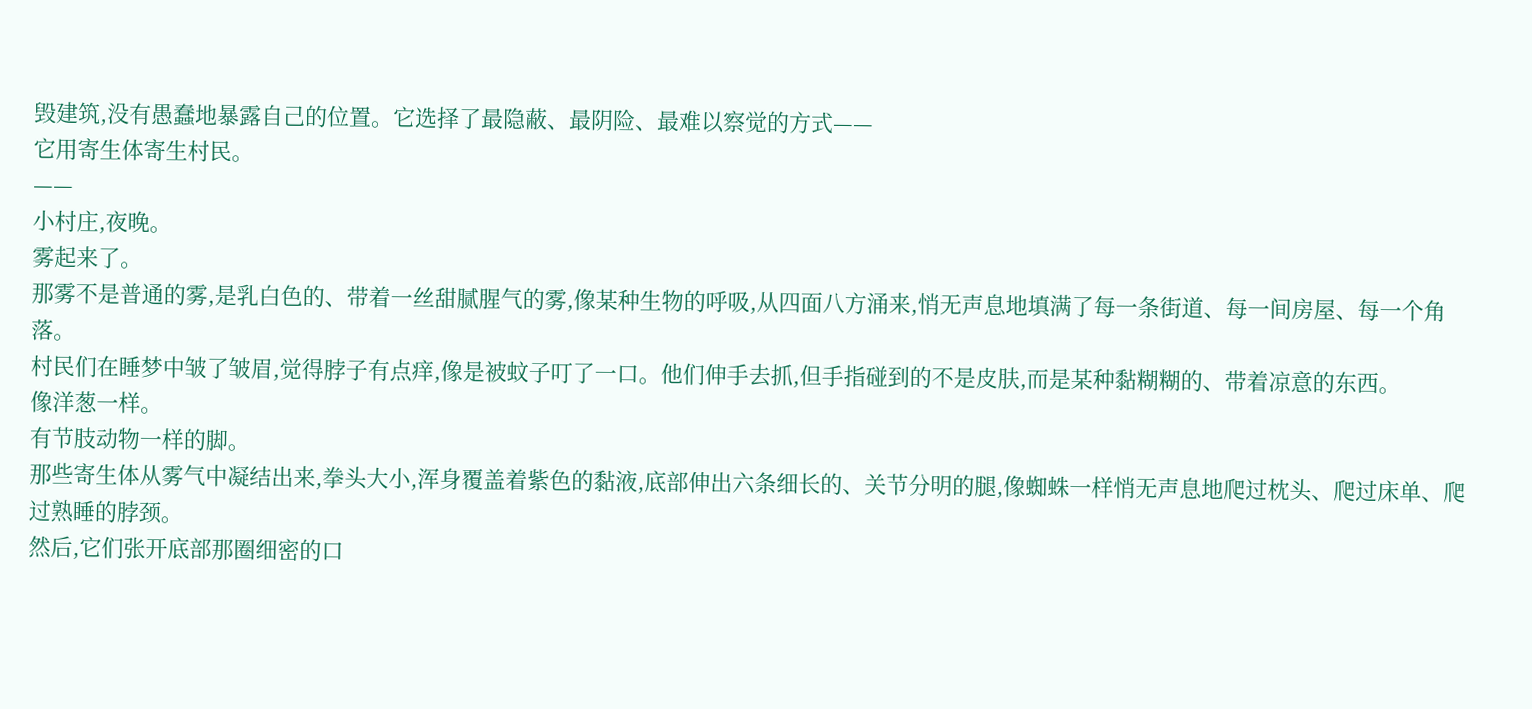毁建筑,没有愚蠢地暴露自己的位置。它选择了最隐蔽、最阴险、最难以察觉的方式——
它用寄生体寄生村民。
——
小村庄,夜晚。
雾起来了。
那雾不是普通的雾,是乳白色的、带着一丝甜腻腥气的雾,像某种生物的呼吸,从四面八方涌来,悄无声息地填满了每一条街道、每一间房屋、每一个角落。
村民们在睡梦中皱了皱眉,觉得脖子有点痒,像是被蚊子叮了一口。他们伸手去抓,但手指碰到的不是皮肤,而是某种黏糊糊的、带着凉意的东西。
像洋葱一样。
有节肢动物一样的脚。
那些寄生体从雾气中凝结出来,拳头大小,浑身覆盖着紫色的黏液,底部伸出六条细长的、关节分明的腿,像蜘蛛一样悄无声息地爬过枕头、爬过床单、爬过熟睡的脖颈。
然后,它们张开底部那圈细密的口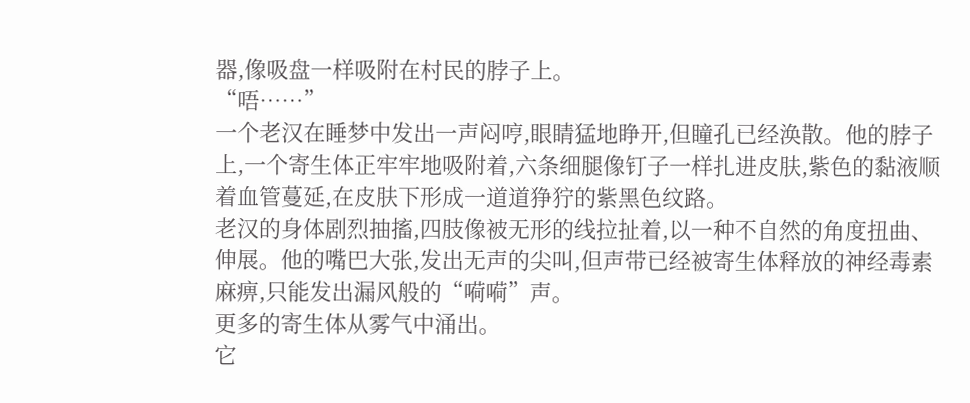器,像吸盘一样吸附在村民的脖子上。
“唔……”
一个老汉在睡梦中发出一声闷哼,眼睛猛地睁开,但瞳孔已经涣散。他的脖子上,一个寄生体正牢牢地吸附着,六条细腿像钉子一样扎进皮肤,紫色的黏液顺着血管蔓延,在皮肤下形成一道道狰狞的紫黑色纹路。
老汉的身体剧烈抽搐,四肢像被无形的线拉扯着,以一种不自然的角度扭曲、伸展。他的嘴巴大张,发出无声的尖叫,但声带已经被寄生体释放的神经毒素麻痹,只能发出漏风般的“嗬嗬”声。
更多的寄生体从雾气中涌出。
它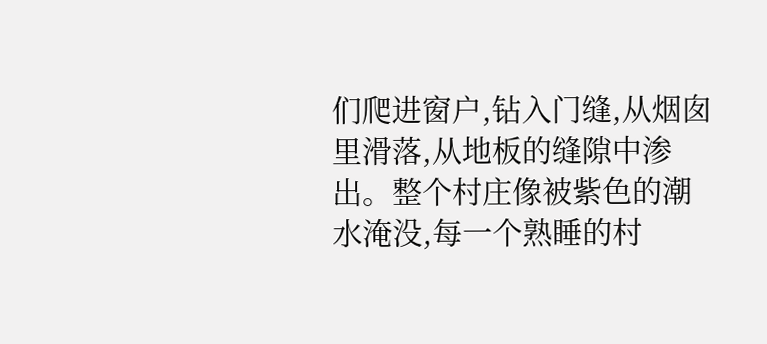们爬进窗户,钻入门缝,从烟囱里滑落,从地板的缝隙中渗出。整个村庄像被紫色的潮水淹没,每一个熟睡的村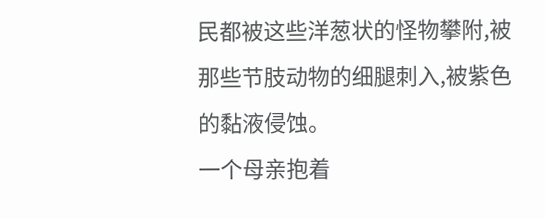民都被这些洋葱状的怪物攀附,被那些节肢动物的细腿刺入,被紫色的黏液侵蚀。
一个母亲抱着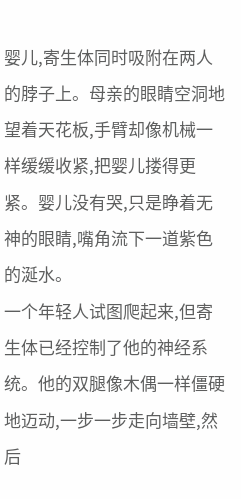婴儿,寄生体同时吸附在两人的脖子上。母亲的眼睛空洞地望着天花板,手臂却像机械一样缓缓收紧,把婴儿搂得更紧。婴儿没有哭,只是睁着无神的眼睛,嘴角流下一道紫色的涎水。
一个年轻人试图爬起来,但寄生体已经控制了他的神经系统。他的双腿像木偶一样僵硬地迈动,一步一步走向墙壁,然后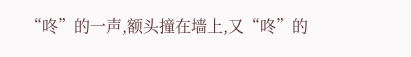“咚”的一声,额头撞在墙上,又“咚”的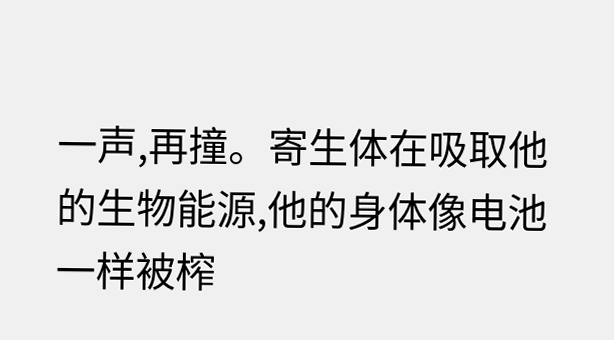一声,再撞。寄生体在吸取他的生物能源,他的身体像电池一样被榨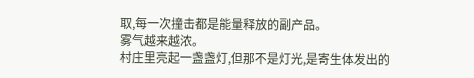取,每一次撞击都是能量释放的副产品。
雾气越来越浓。
村庄里亮起一盏盏灯,但那不是灯光,是寄生体发出的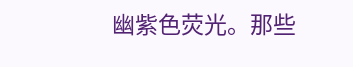幽紫色荧光。那些